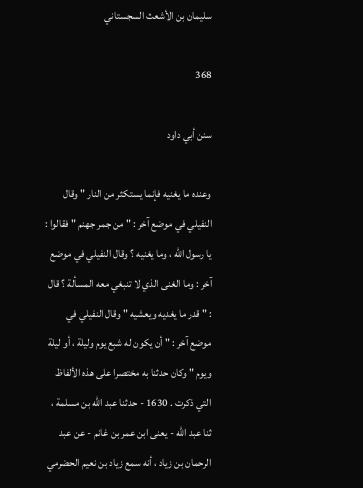سليمان بن الأشعث السجستاني

368

سنن أبي داود

وعنده ما يغنيه فإنما يستكثر من النار " وقال النفيلي في موضع آخر : " من جمر جهنم " فقالوا : يا رسول الله ، وما يغنيه ؟ وقال النفيلي في موضع آخر : وما الغنى الذي لا تنبغي معه المسألة ؟ قال : " قدر ما يغديه ويعشيه " وقال النفيلي في موضع آخر : " أن يكون له شبع يوم وليلة ، أو ليلة ويوم " وكان حدثنا به مختصرا على هذه الألفاظ التي ذكرت . 1630 - حدثنا عبد الله بن مسلمة ، ثنا عبد الله - يعنى ابن عمر بن غانم - عن عبد الرحمان بن زياد ، أنه سمع زياد بن نعيم الحضرمي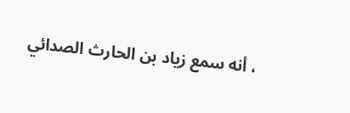، أنه سمع زياد بن الحارث الصدائي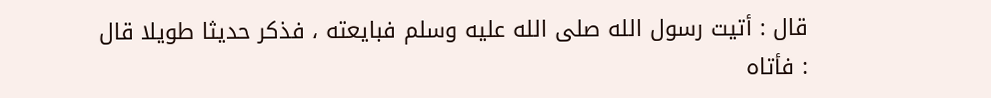قال : أتيت رسول الله صلى الله عليه وسلم فبايعته ، فذكر حديثا طويلا قال : فأتاه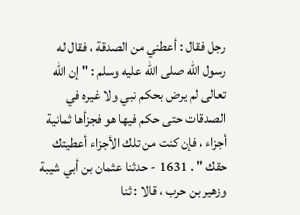رجل فقال : أعطني من الصدقة ، فقال له رسول الله صلى الله عليه وسلم : " إن الله تعالى لم يرض بحكم نبي ولا غيره في الصدقات حتى حكم فيها هو فجزأها ثمانية أجزاء ، فإن كنت من تلك الأجزاء أعطيتك حقك " . 1631 - حدثنا عثمان بن أبي شيبة وزهير بن حرب ، قالا : ثنا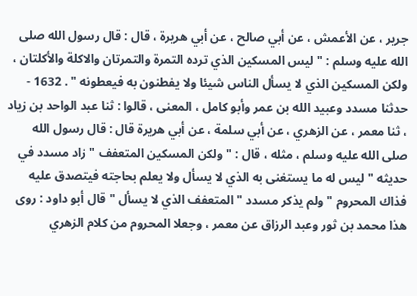جرير ، عن الأعمش ، عن أبي صالح ، عن أبي هريرة ، قال : قال رسول الله صلى الله عليه وسلم : " ليس المسكين الذي ترده التمرة والتمرتان والاكلة والأكلتان ، ولكن المسكين الذي لا يسأل الناس شيئا ولا يفطنون به فيعطونه " . 1632 - حدثنا مسدد وعبيد الله بن عمر وأبو كامل ، المعنى ، قالوا : ثنا عبد الواحد بن زياد ، ثنا معمر ، عن الزهري ، عن أبي سلمة ، عن أبي هريرة قال : قال رسول الله صلى الله عليه وسلم ، مثله ، قال : " ولكن المسكين المتعفف " زاد مسدد في حديثه " ليس له ما يستغنى به الذي لا يسأل ولا يعلم بحاجته فيتصدق عليه فذاك المحروم " ولم يذكر مسدد " المتعفف الذي لا يسأل " قال أبو داود : روى هذا محمد بن ثور وعبد الرزاق عن معمر ، وجعلا المحروم من كلام الزهري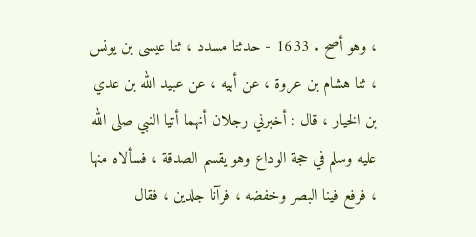، وهو أصح . 1633 - حدثنا مسدد ، ثنا عيسى بن يونس ، ثنا هشام بن عروة ، عن أبيه ، عن عبيد الله بن عدي بن الخيار ، قال : أخبرني رجلان أنهما أتيا النبي صلى الله عليه وسلم في حجة الوداع وهو يقسم الصدقة ، فسألاه منها ، فرفع فينا البصر وخفضه ، فرآنا جلدين ، فقال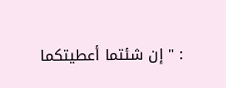: " إن شئتما أعطيتكما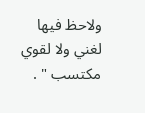ولاحظ فيها لغني ولا لقوي مكتسب " .